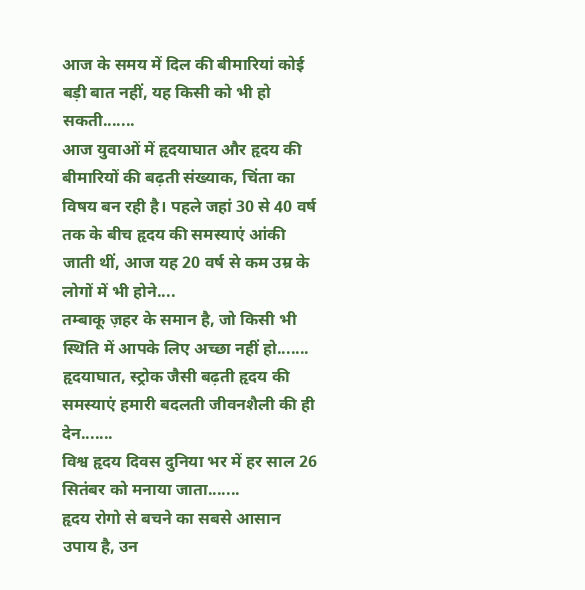आज के समय में दिल की बीमारियां कोई बड़ी बात नहीं, यह किसी को भी हो सकती.......
आज युवाओं में हृदयाघात और हृदय की बीमारियों की बढ़ती संख्याक, चिंता का विषय बन रही है। पहले जहां 30 से 40 वर्ष तक के बीच हृदय की समस्याएं आंकी जाती थीं, आज यह 20 वर्ष से कम उम्र के लोगों में भी होने....
तम्बाकू ज़हर के समान है, जो किसी भी स्थिति में आपके लिए अच्छा नहीं हो.......
हृदयाघात, स्ट्रोक जैसी बढ़ती हृदय की समस्याएं हमारी बदलती जीवनशैली की ही देन.......
विश्व हृदय दिवस दुनिया भर में हर साल 26 सितंबर को मनाया जाता.......
हृदय रोगो से बचने का सबसे आसान उपाय है, उन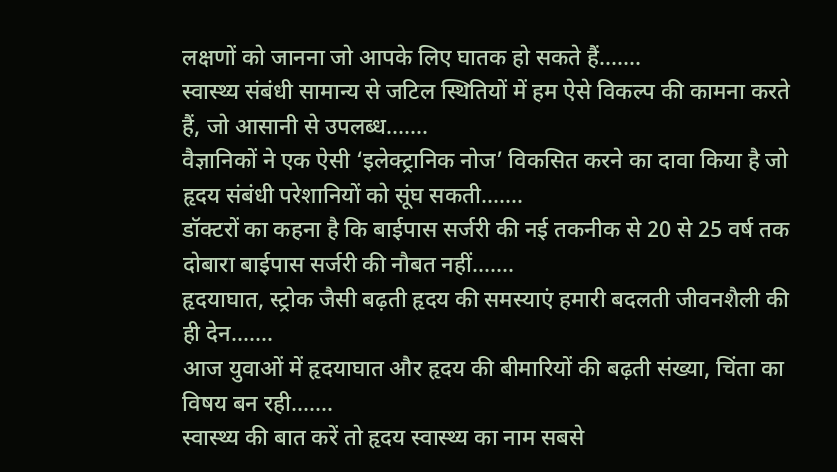लक्षणों को जानना जो आपके लिए घातक हो सकते हैं.......
स्वास्थ्य संबंधी सामान्य से जटिल स्थितियों में हम ऐसे विकल्प की कामना करते हैं, जो आसानी से उपलब्ध.......
वैज्ञानिकों ने एक ऐसी ‘इलेक्ट्रानिक नोज’ विकसित करने का दावा किया है जो हृदय संबंधी परेशानियों को सूंघ सकती.......
डॉक्टरों का कहना है कि बाईपास सर्जरी की नई तकनीक से 20 से 25 वर्ष तक दोबारा बाईपास सर्जरी की नौबत नहीं.......
हृदयाघात, स्ट्रोक जैसी बढ़ती हृदय की समस्याएं हमारी बदलती जीवनशैली की ही देन.......
आज युवाओं में हृदयाघात और हृदय की बीमारियों की बढ़ती संख्या, चिंता का विषय बन रही.......
स्वास्थ्य की बात करें तो हृदय स्वास्थ्य का नाम सबसे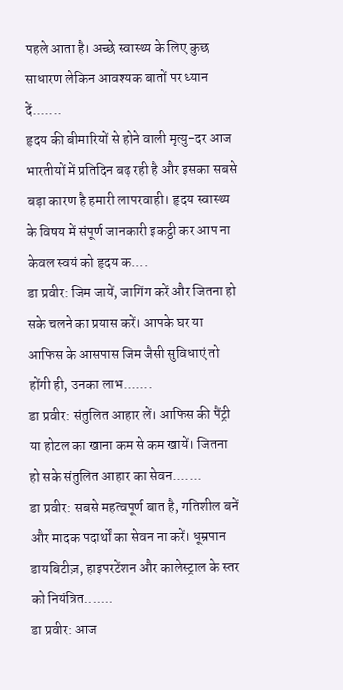पहले आता है। अच्छे स्वास्थ्य के लिए कुछ साधारण लेकिन आवश्यक बातों पर ध्यान दें.......
हृदय की बीमारियों से होने वाली मृत्यु-दर आज भारतीयों में प्रतिदिन बढ़ रही है और इसका सबसे बड़ा कारण है हमारी लापरवाही। हृदय स्वास्थ्य के विषय में संपूर्ण जानकारी इकट्ठी कर आप ना केवल स्वयं को हृदय क....
डा प्रवीर: जिम जायें, जागिंग करें और जितना हो सके चलने का प्रयास करें। आपके घर या आफिस के आसपास जिम जैसी सुविधाएं तो होंगी ही, उनका लाभ.......
डा प्रवीर: संतुलित आहार लें। आफिस की पैंट्री या होटल का खाना कम से कम खायें। जितना हो सके संतुलित आहार का सेवन.......
डा प्रवीर: सबसे महत्वपूर्ण बात है, गतिशील बनें और मादक पदार्थों का सेवन ना करें। धूम्रपान डायबिटीज़, हाइपरटेंशन और कालेस्ट्राल के स्तर को नियंत्रित.......
डा प्रवीर: आज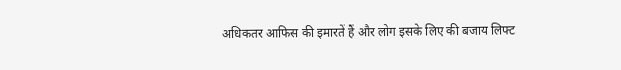अधिकतर आफिस की इमारतें हैं और लोग इसके लिए की बजाय लिफ्ट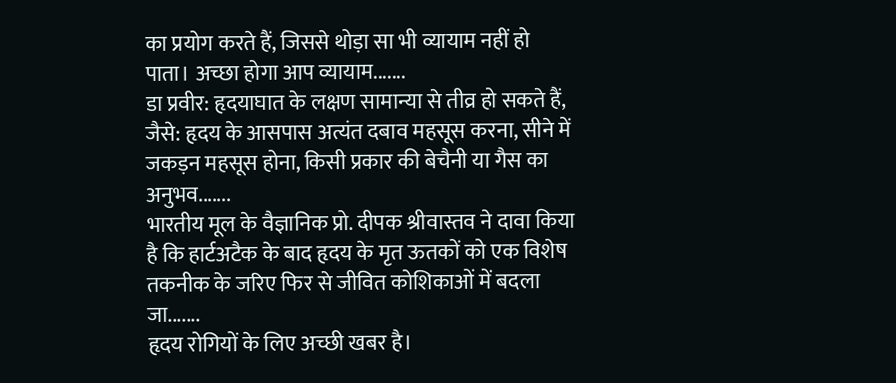का प्रयोग करते हैं, जिससे थोड़ा सा भी व्यायाम नहीं हो पाता। अच्छा होगा आप व्यायाम.......
डा प्रवीर: हृदयाघात के लक्षण सामान्या से तीव्र हो सकते हैं, जैसे: हृदय के आसपास अत्यंत दबाव महसूस करना, सीने में जकड़न महसूस होना, किसी प्रकार की बेचैनी या गैस का अनुभव.......
भारतीय मूल के वैज्ञानिक प्रो. दीपक श्रीवास्तव ने दावा किया है कि हार्टअटैक के बाद हृदय के मृत ऊतकों को एक विशेष तकनीक के जरिए फिर से जीवित कोशिकाओं में बदला जा.......
हृदय रोगियों के लिए अच्छी खबर है।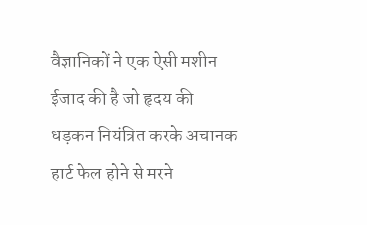वैज्ञानिकों ने एक ऐसी मशीन ईजाद की है जो हृदय की धड़कन नियंत्रित करके अचानक हार्ट फेल होने से मरने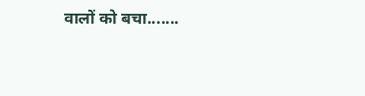वालों को बचा.......